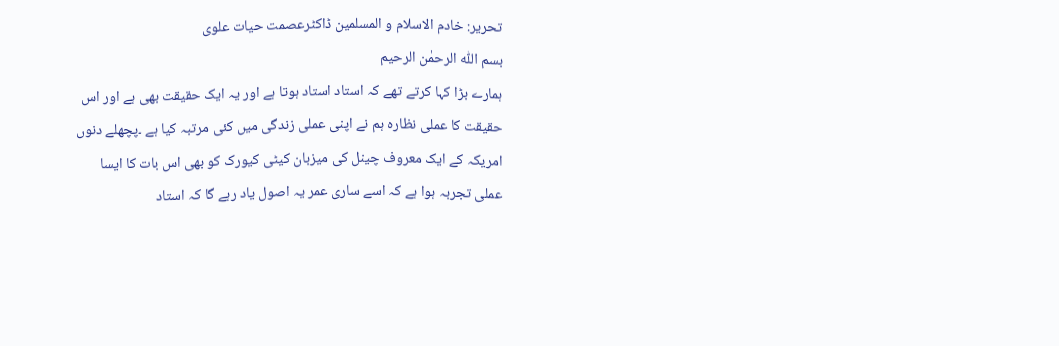تحریر: خادم الاسلام و المسلمین ڈاکٹرعصمت حیات علوی
بسم اللّٰہ الرحمٰن الرحیم
ہمارے بڑا کہا کرتے تھے کہ استاد استاد ہوتا ہے اور یہ ایک حقیقت بھی ہے اور اس حقیقت کا عملی نظارہ ہم نے اپنی عملی زندگی میں کئی مرتبہ کیا ہے ۔پچھلے دنوں امریکہ کے ایک معروف چینل کی میزبان کیٹی کیورک کو بھی اس بات کا ایسا عملی تجربہ ہوا ہے کہ اسے ساری عمر یہ اصول یاد رہے گا کہ استاد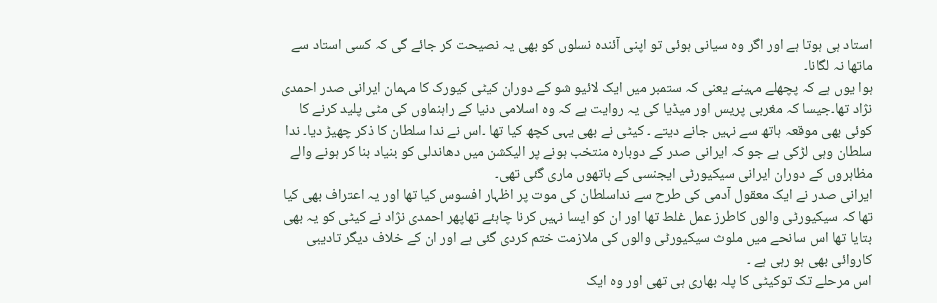استاد ہی ہوتا ہے اور اگر وہ سیانی ہوئی تو اپنی آئندہ نسلوں کو بھی یہ نصیحت کر جائے گی کہ کسی استاد سے ماتھا نہ لگانا۔
ہوا یوں ہے کہ پچھلے مہینے یعنی کہ ستمبر میں ایک لائیو شو کے دوران کیٹی کیورک کا مہمان ایرانی صدر احمدی نژاد تھا۔جیسا کہ مغربی پریس اور میڈیا کی یہ روایت ہے کہ وہ اسلامی دنیا کے راہنماوں کی مٹی پلید کرنے کا کوئی بھی موقعہ ہاتھ سے نہیں جانے دیتے ۔ کیٹی نے بھی یہی کچھ کیا تھا ۔اس نے ندا سلطان کا ذکر چھیڑ دیا۔ ندا سلطان وہی لڑکی ہے جو کہ ایرانی صدر کے دوبارہ منتخب ہونے پر الیکشن میں دھاندلی کو بنیاد بنا کر ہونے والے مظاہروں کے دوران ایرانی سیکیورٹی ایجنسی کے ہاتھوں ماری گئی تھی۔
ایرانی صدر نے ایک معقول آدمی کی طرح سے نداسلطان کی موت پر اظہار افسوس کیا تھا اور یہ اعتراف بھی کیا تھا کہ سیکیورٹی والوں کاطرز عمل غلط تھا اور ان کو ایسا نہیں کرنا چاہئے تھاپھر احمدی نژاد نے کیٹی کو یہ بھی بتایا تھا اس سانحے میں ملوث سیکیورٹی والوں کی ملازمت ختم کردی گئی ہے اور ان کے خلاف دیگر تادیبی کاروائی بھی ہو رہی ہے ۔
اس مرحلے تک توکیٹی کا پلہ بھاری ہی تھی اور وہ ایک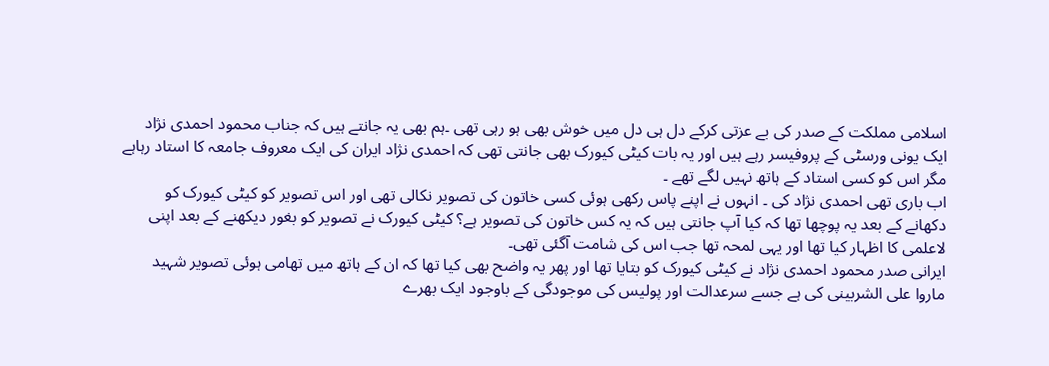اسلامی مملکت کے صدر کی بے عزتی کرکے دل ہی دل میں خوش بھی ہو رہی تھی ۔ہم بھی یہ جانتے ہیں کہ جناب محمود احمدی نژاد ایک یونی ورسٹی کے پروفیسر رہے ہیں اور یہ بات کیٹی کیورک بھی جانتی تھی کہ احمدی نژاد ایران کی ایک معروف جامعہ کا استاد رہاہے مگر اس کو کسی استاد کے ہاتھ نہیں لگے تھے ۔
اب باری تھی احمدی نژاد کی ۔ انہوں نے اپنے پاس رکھی ہوئی کسی خاتون کی تصویر نکالی تھی اور اس تصویر کو کیٹی کیورک کو دکھانے کے بعد یہ پوچھا تھا کہ کیا آپ جانتی ہیں کہ یہ کس خاتون کی تصویر ہے؟ کیٹی کیورک نے تصویر کو بغور دیکھنے کے بعد اپنی لاعلمی کا اظہار کیا تھا اور یہی لمحہ تھا جب اس کی شامت آگئی تھی۔
ایرانی صدر محمود احمدی نژاد نے کیٹی کیورک کو بتایا تھا اور پھر یہ واضح بھی کیا تھا کہ ان کے ہاتھ میں تھامی ہوئی تصویر شہید ماروا علی الشربینی کی ہے جسے سرعدالت اور پولیس کی موجودگی کے باوجود ایک بھرے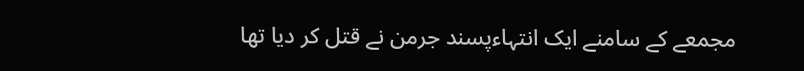مجمعے کے سامنے ایک انتہاءپسند جرمن نے قتل کر دیا تھا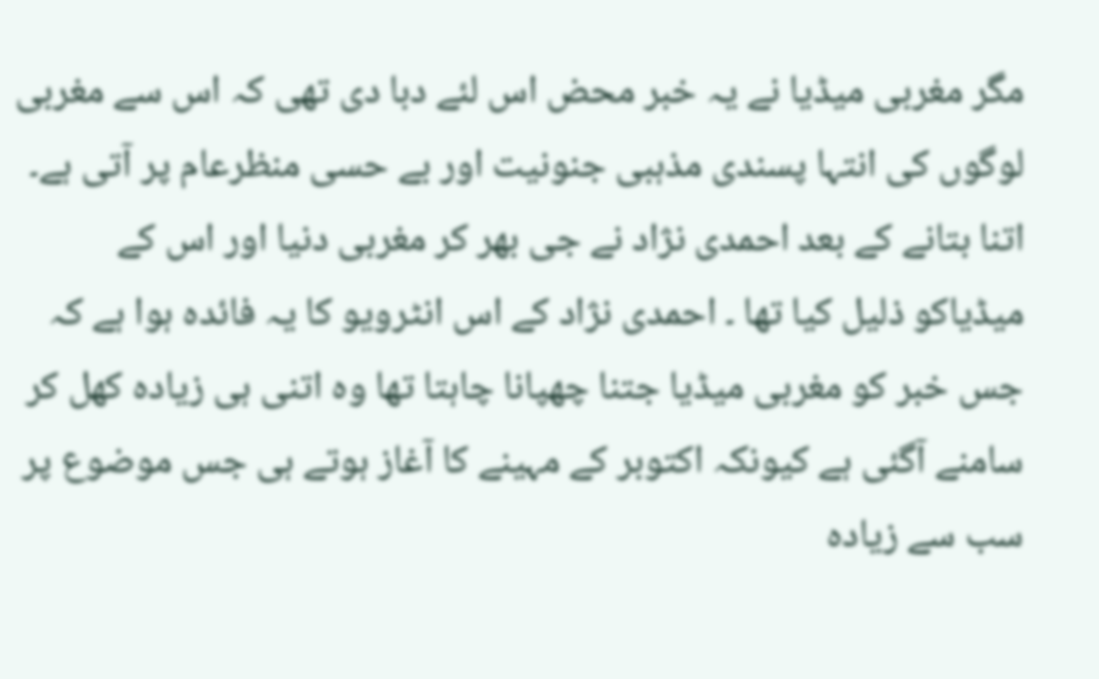مگر مغربی میڈیا نے یہ خبر محض اس لئے دبا دی تھی کہ اس سے مغربی لوگوں کی انتہا پسندی مذہبی جنونیت اور بے حسی منظرعام پر آتی ہے۔
اتنا بتانے کے بعد احمدی نژاد نے جی بھر کر مغربی دنیا اور اس کے میڈیاکو ذلیل کیا تھا ۔ احمدی نژاد کے اس انٹرویو کا یہ فائدہ ہوا ہے کہ جس خبر کو مغربی میڈیا جتنا چھپانا چاہتا تھا وہ اتنی ہی زیادہ کھل کر سامنے آگئی ہے کیونکہ اکتوبر کے مہینے کا آغاز ہوتے ہی جس موضوع پر سب سے زیادہ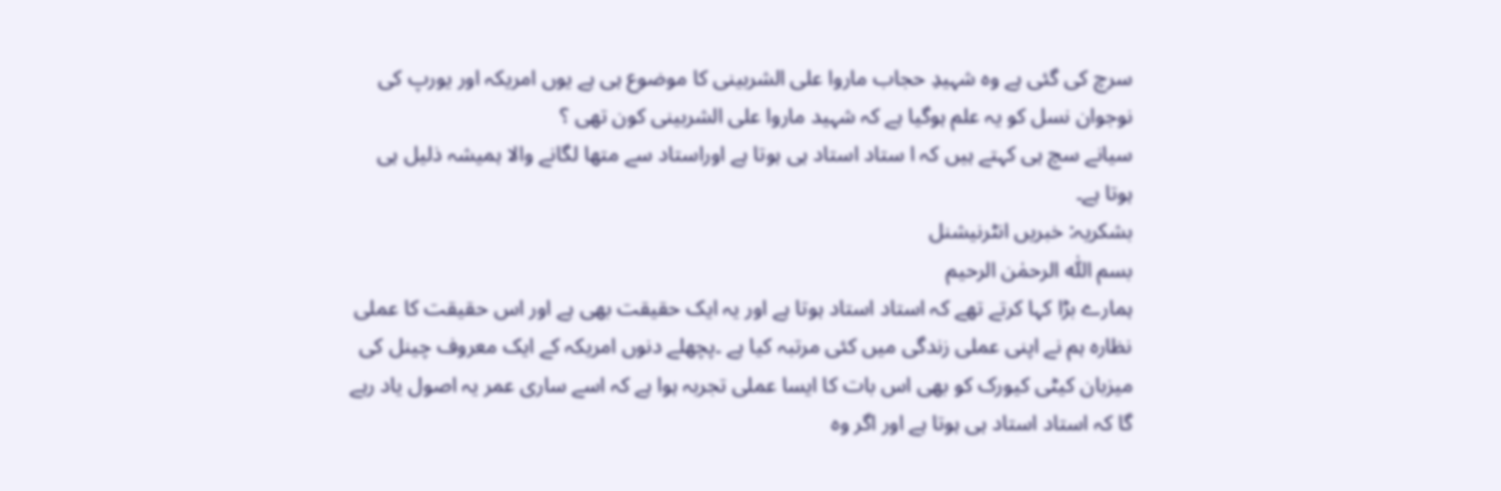سرچ کی گئی ہے وہ شہیدِ حجاب ماروا علی الشربینی کا موضوع ہی ہے یوں امریکہ اور یورپ کی نوجوان نسل کو یہ علم ہوگیا ہے کہ شہید ماروا علی الشربینی کون تھی ؟
سیانے سچ ہی کہتے ہیں کہ ا ستاد استاد ہی ہوتا ہے اوراستاد سے متھا لگانے والا ہمیشہ ذلیل ہی ہوتا ہے۔
بشکریہ: خبریں انٹرنیشنل
بسم اللّٰہ الرحمٰن الرحیم
ہمارے بڑا کہا کرتے تھے کہ استاد استاد ہوتا ہے اور یہ ایک حقیقت بھی ہے اور اس حقیقت کا عملی نظارہ ہم نے اپنی عملی زندگی میں کئی مرتبہ کیا ہے ۔پچھلے دنوں امریکہ کے ایک معروف چینل کی میزبان کیٹی کیورک کو بھی اس بات کا ایسا عملی تجربہ ہوا ہے کہ اسے ساری عمر یہ اصول یاد رہے گا کہ استاد استاد ہی ہوتا ہے اور اگر وہ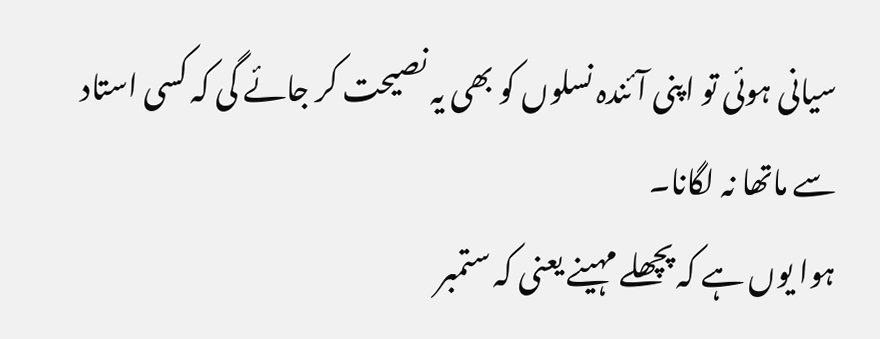سیانی ہوئی تو اپنی آئندہ نسلوں کو بھی یہ نصیحت کر جائے گی کہ کسی استاد سے ماتھا نہ لگانا۔
ہوا یوں ہے کہ پچھلے مہینے یعنی کہ ستمبر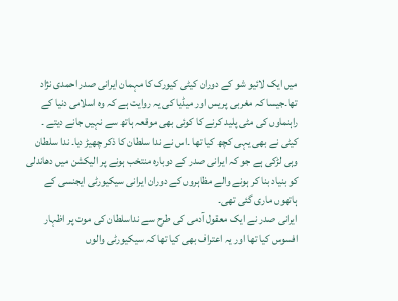میں ایک لائیو شو کے دوران کیٹی کیورک کا مہمان ایرانی صدر احمدی نژاد تھا۔جیسا کہ مغربی پریس اور میڈیا کی یہ روایت ہے کہ وہ اسلامی دنیا کے راہنماوں کی مٹی پلید کرنے کا کوئی بھی موقعہ ہاتھ سے نہیں جانے دیتے ۔ کیٹی نے بھی یہی کچھ کیا تھا ۔اس نے ندا سلطان کا ذکر چھیڑ دیا۔ ندا سلطان وہی لڑکی ہے جو کہ ایرانی صدر کے دوبارہ منتخب ہونے پر الیکشن میں دھاندلی کو بنیاد بنا کر ہونے والے مظاہروں کے دوران ایرانی سیکیورٹی ایجنسی کے ہاتھوں ماری گئی تھی۔
ایرانی صدر نے ایک معقول آدمی کی طرح سے نداسلطان کی موت پر اظہار افسوس کیا تھا اور یہ اعتراف بھی کیا تھا کہ سیکیورٹی والوں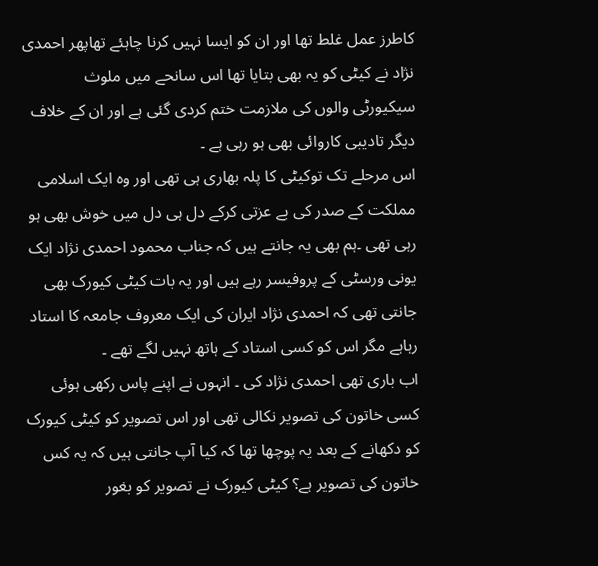کاطرز عمل غلط تھا اور ان کو ایسا نہیں کرنا چاہئے تھاپھر احمدی نژاد نے کیٹی کو یہ بھی بتایا تھا اس سانحے میں ملوث سیکیورٹی والوں کی ملازمت ختم کردی گئی ہے اور ان کے خلاف دیگر تادیبی کاروائی بھی ہو رہی ہے ۔
اس مرحلے تک توکیٹی کا پلہ بھاری ہی تھی اور وہ ایک اسلامی مملکت کے صدر کی بے عزتی کرکے دل ہی دل میں خوش بھی ہو رہی تھی ۔ہم بھی یہ جانتے ہیں کہ جناب محمود احمدی نژاد ایک یونی ورسٹی کے پروفیسر رہے ہیں اور یہ بات کیٹی کیورک بھی جانتی تھی کہ احمدی نژاد ایران کی ایک معروف جامعہ کا استاد رہاہے مگر اس کو کسی استاد کے ہاتھ نہیں لگے تھے ۔
اب باری تھی احمدی نژاد کی ۔ انہوں نے اپنے پاس رکھی ہوئی کسی خاتون کی تصویر نکالی تھی اور اس تصویر کو کیٹی کیورک کو دکھانے کے بعد یہ پوچھا تھا کہ کیا آپ جانتی ہیں کہ یہ کس خاتون کی تصویر ہے؟ کیٹی کیورک نے تصویر کو بغور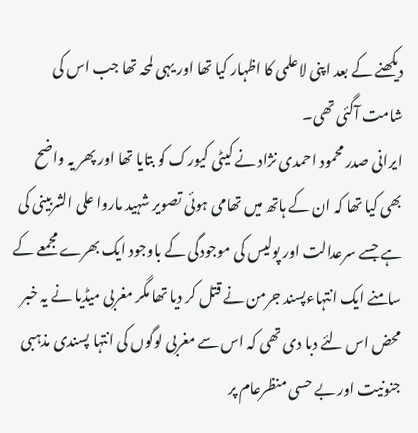دیکھنے کے بعد اپنی لاعلمی کا اظہار کیا تھا اور یہی لمحہ تھا جب اس کی شامت آگئی تھی۔
ایرانی صدر محمود احمدی نژاد نے کیٹی کیورک کو بتایا تھا اور پھر یہ واضح بھی کیا تھا کہ ان کے ہاتھ میں تھامی ہوئی تصویر شہید ماروا علی الشربینی کی ہے جسے سرعدالت اور پولیس کی موجودگی کے باوجود ایک بھرے مجمعے کے سامنے ایک انتہاءپسند جرمن نے قتل کر دیا تھا مگر مغربی میڈیا نے یہ خبر محض اس لئے دبا دی تھی کہ اس سے مغربی لوگوں کی انتہا پسندی مذہبی جنونیت اور بے حسی منظرعام پر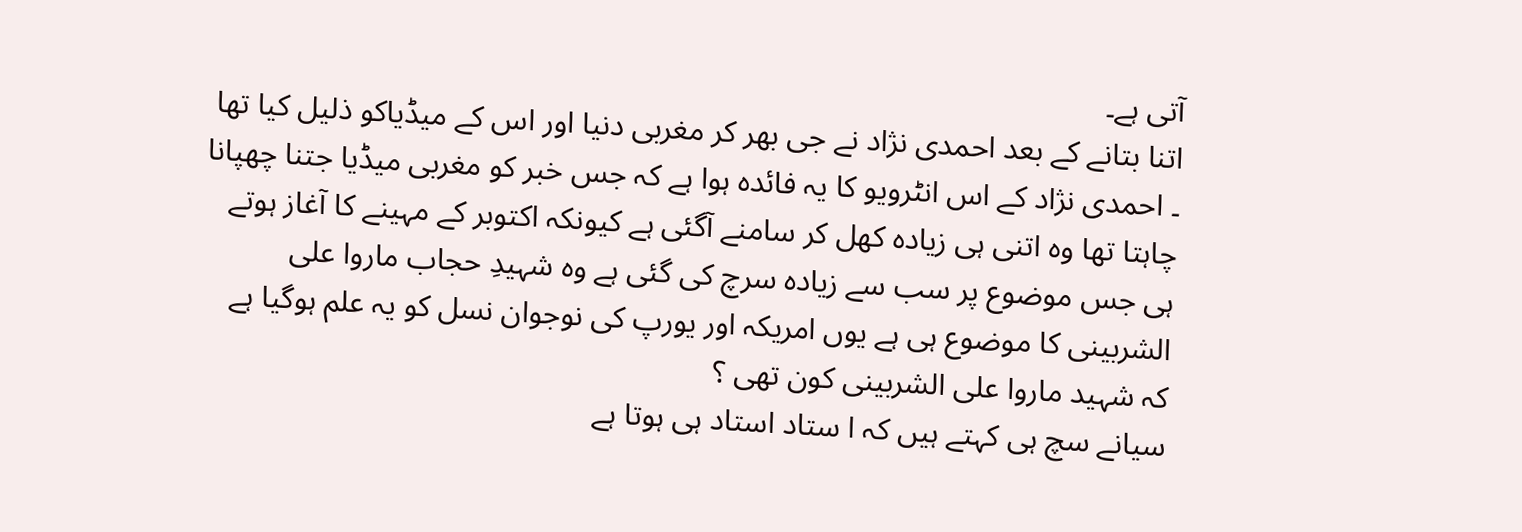آتی ہے۔
اتنا بتانے کے بعد احمدی نژاد نے جی بھر کر مغربی دنیا اور اس کے میڈیاکو ذلیل کیا تھا ۔ احمدی نژاد کے اس انٹرویو کا یہ فائدہ ہوا ہے کہ جس خبر کو مغربی میڈیا جتنا چھپانا چاہتا تھا وہ اتنی ہی زیادہ کھل کر سامنے آگئی ہے کیونکہ اکتوبر کے مہینے کا آغاز ہوتے ہی جس موضوع پر سب سے زیادہ سرچ کی گئی ہے وہ شہیدِ حجاب ماروا علی الشربینی کا موضوع ہی ہے یوں امریکہ اور یورپ کی نوجوان نسل کو یہ علم ہوگیا ہے کہ شہید ماروا علی الشربینی کون تھی ؟
سیانے سچ ہی کہتے ہیں کہ ا ستاد استاد ہی ہوتا ہے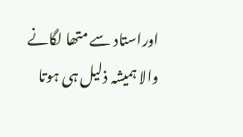اوراستاد سے متھا لگانے والا ہمیشہ ذلیل ہی ہوتا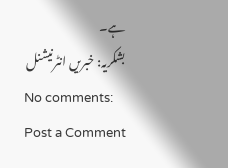ہے۔
بشکریہ: خبریں انٹرنیشنل
No comments:
Post a Comment